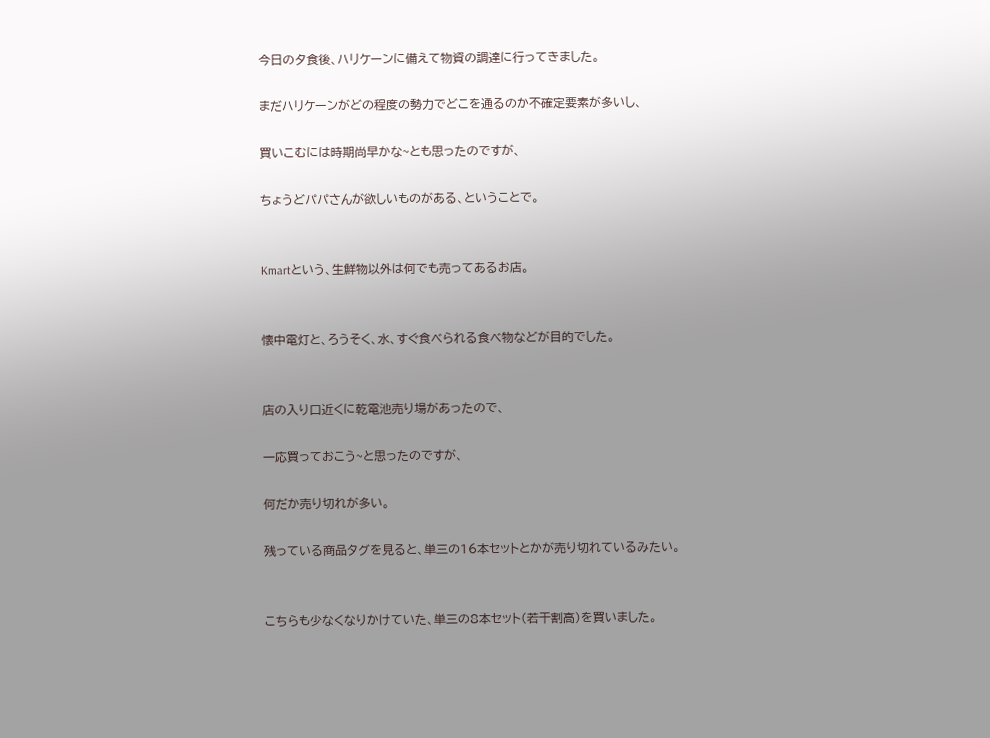今日の夕食後、ハリケーンに備えて物資の調達に行ってきました。

まだハリケーンがどの程度の勢力でどこを通るのか不確定要素が多いし、

買いこむには時期尚早かな~とも思ったのですが、

ちょうどパパさんが欲しいものがある、ということで。


Kmartという、生鮮物以外は何でも売ってあるお店。


懐中電灯と、ろうそく、水、すぐ食べられる食べ物などが目的でした。


店の入り口近くに乾電池売り場があったので、

一応買っておこう~と思ったのですが、

何だか売り切れが多い。

残っている商品タグを見ると、単三の16本セットとかが売り切れているみたい。


こちらも少なくなりかけていた、単三の8本セット(若干割高)を買いました。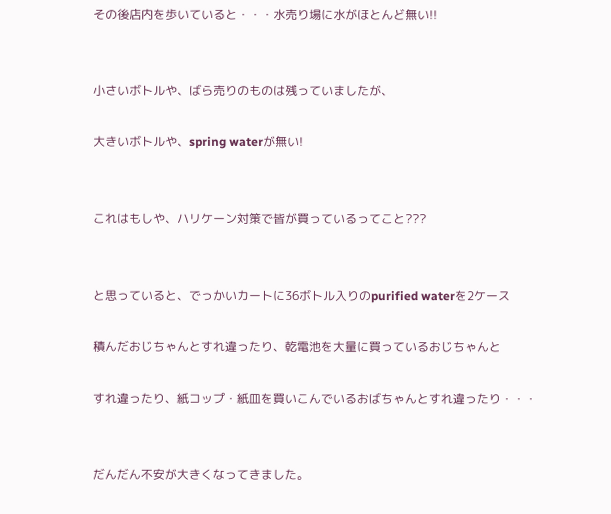その後店内を歩いていると・・・水売り場に水がほとんど無い!!


小さいボトルや、ばら売りのものは残っていましたが、

大きいボトルや、spring waterが無い!


これはもしや、ハリケーン対策で皆が買っているってこと???


と思っていると、でっかいカートに36ボトル入りのpurified waterを2ケース

積んだおじちゃんとすれ違ったり、乾電池を大量に買っているおじちゃんと

すれ違ったり、紙コップ・紙皿を買いこんでいるおばちゃんとすれ違ったり・・・


だんだん不安が大きくなってきました。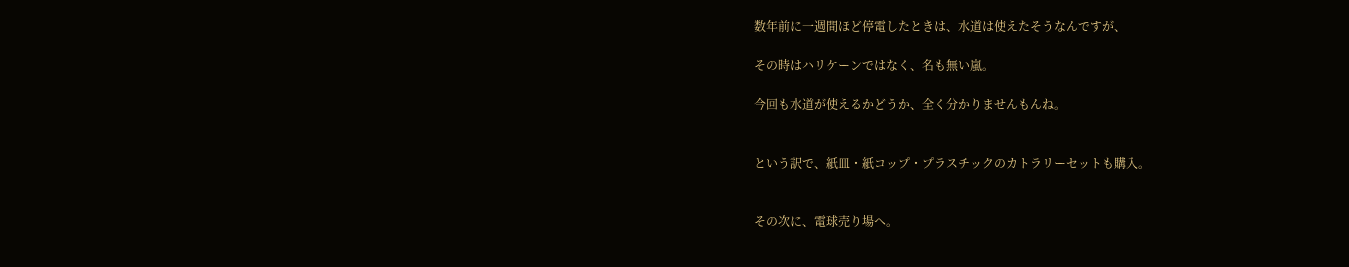数年前に一週間ほど停電したときは、水道は使えたそうなんですが、

その時はハリケーンではなく、名も無い嵐。

今回も水道が使えるかどうか、全く分かりませんもんね。


という訳で、紙皿・紙コップ・プラスチックのカトラリーセットも購入。


その次に、電球売り場へ。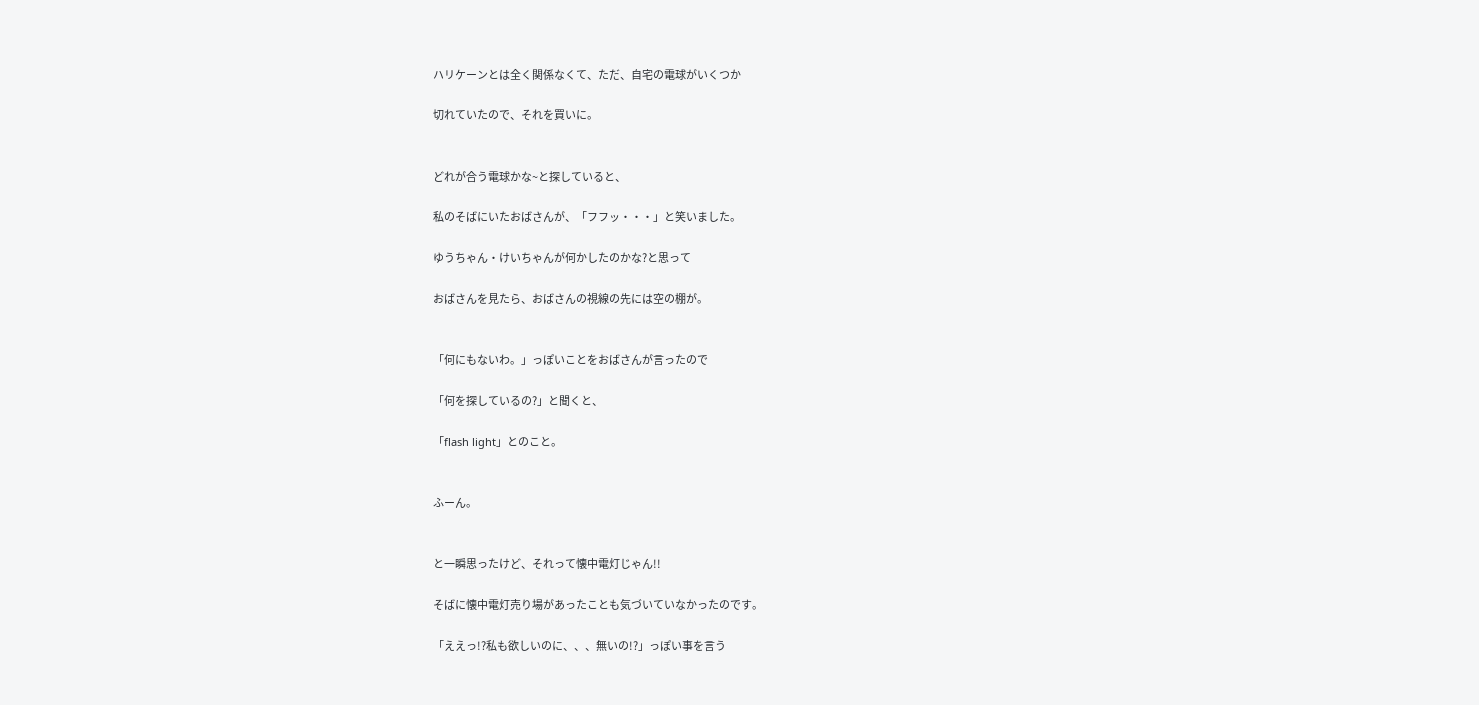ハリケーンとは全く関係なくて、ただ、自宅の電球がいくつか

切れていたので、それを買いに。


どれが合う電球かな~と探していると、

私のそばにいたおばさんが、「フフッ・・・」と笑いました。

ゆうちゃん・けいちゃんが何かしたのかな?と思って

おばさんを見たら、おばさんの視線の先には空の棚が。


「何にもないわ。」っぽいことをおばさんが言ったので

「何を探しているの?」と聞くと、

「flash light」とのこと。


ふーん。


と一瞬思ったけど、それって懐中電灯じゃん!!

そばに懐中電灯売り場があったことも気づいていなかったのです。

「ええっ!?私も欲しいのに、、、無いの!?」っぽい事を言う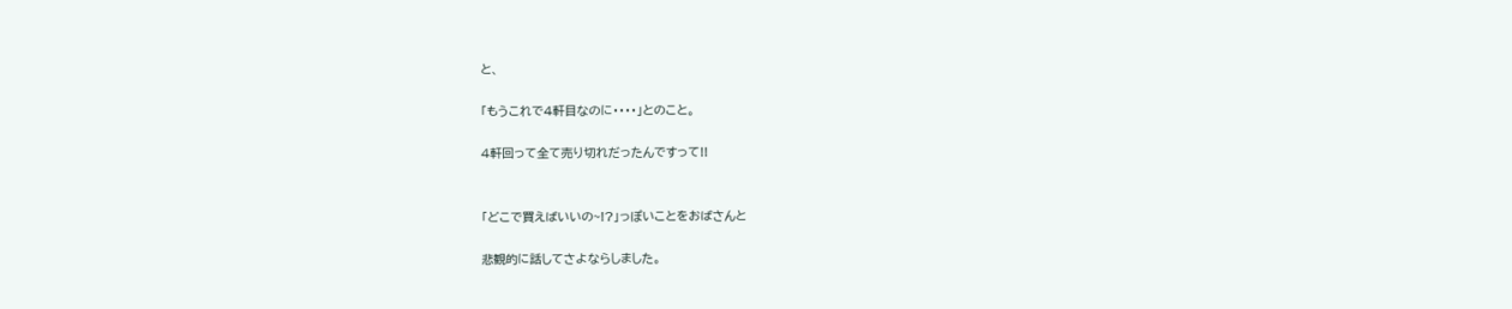と、

「もうこれで4軒目なのに・・・・」とのこと。

4軒回って全て売り切れだったんですって!!


「どこで買えばいいの~!?」っぽいことをおばさんと

悲観的に話してさよならしました。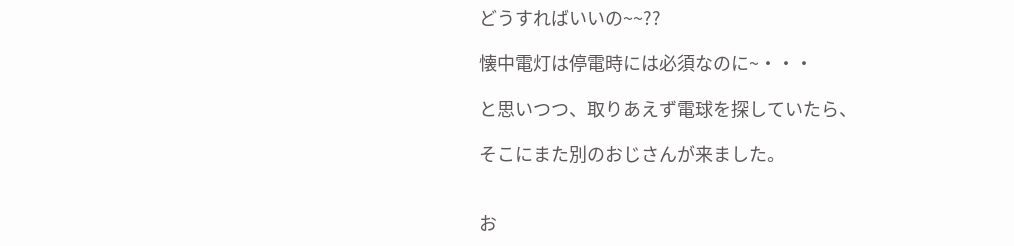どうすればいいの~~??

懐中電灯は停電時には必須なのに~・・・

と思いつつ、取りあえず電球を探していたら、

そこにまた別のおじさんが来ました。


お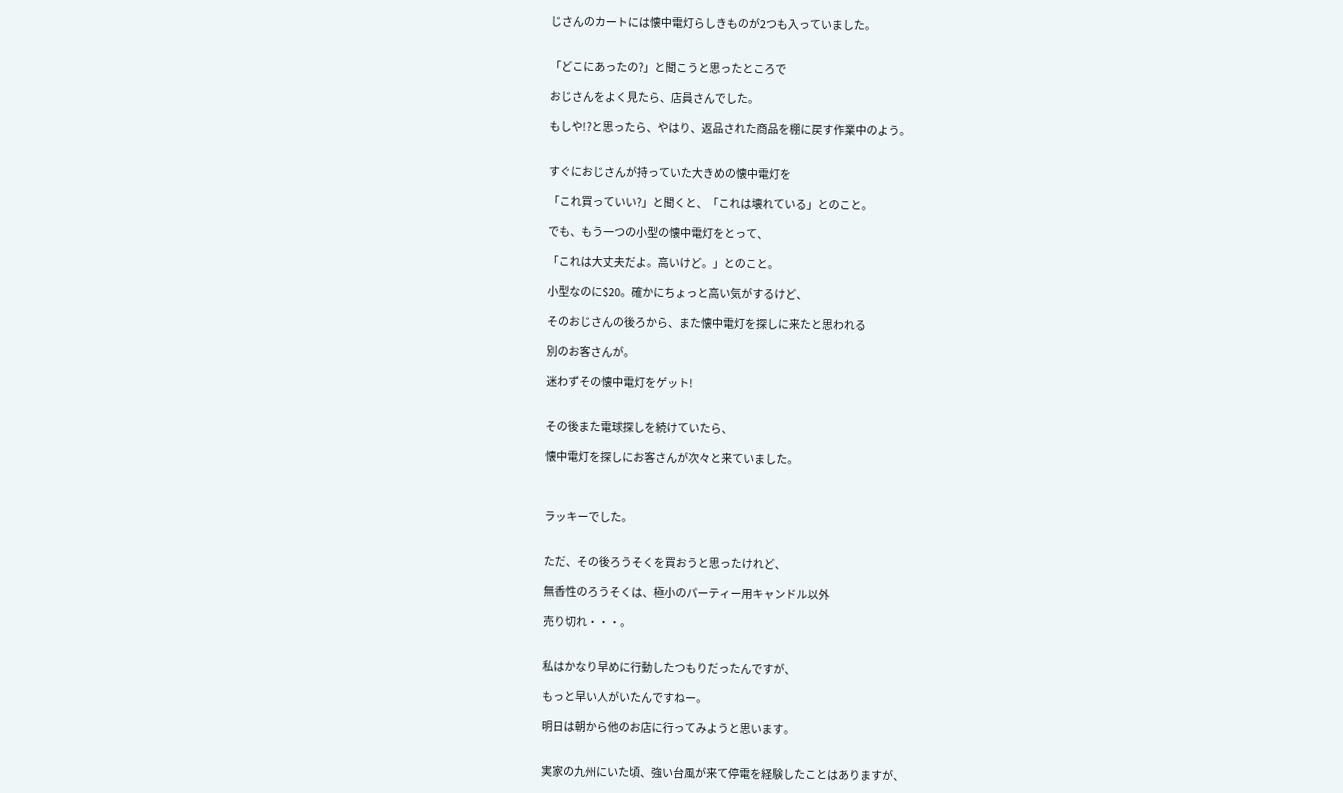じさんのカートには懐中電灯らしきものが2つも入っていました。


「どこにあったの?」と聞こうと思ったところで

おじさんをよく見たら、店員さんでした。

もしや!?と思ったら、やはり、返品された商品を棚に戻す作業中のよう。


すぐにおじさんが持っていた大きめの懐中電灯を

「これ買っていい?」と聞くと、「これは壊れている」とのこと。

でも、もう一つの小型の懐中電灯をとって、

「これは大丈夫だよ。高いけど。」とのこと。

小型なのに$20。確かにちょっと高い気がするけど、

そのおじさんの後ろから、また懐中電灯を探しに来たと思われる

別のお客さんが。

迷わずその懐中電灯をゲット!


その後また電球探しを続けていたら、

懐中電灯を探しにお客さんが次々と来ていました。



ラッキーでした。


ただ、その後ろうそくを買おうと思ったけれど、

無香性のろうそくは、極小のパーティー用キャンドル以外

売り切れ・・・。


私はかなり早めに行動したつもりだったんですが、

もっと早い人がいたんですねー。

明日は朝から他のお店に行ってみようと思います。


実家の九州にいた頃、強い台風が来て停電を経験したことはありますが、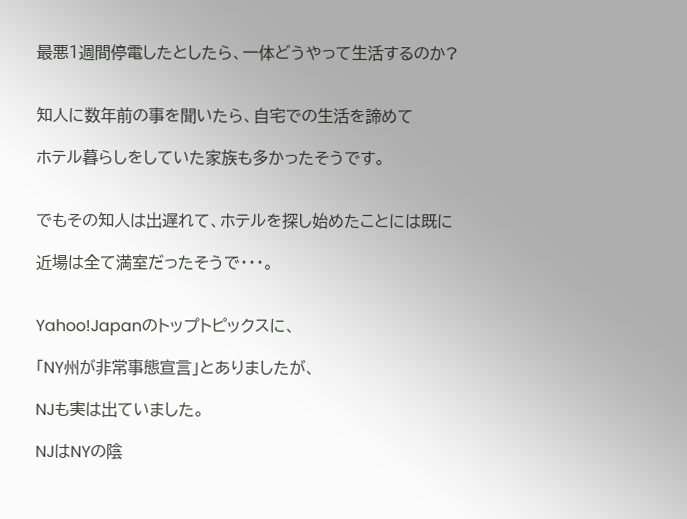最悪1週間停電したとしたら、一体どうやって生活するのか?


知人に数年前の事を聞いたら、自宅での生活を諦めて

ホテル暮らしをしていた家族も多かったそうです。


でもその知人は出遅れて、ホテルを探し始めたことには既に

近場は全て満室だったそうで・・・。


Yahoo!Japanのトップトピックスに、

「NY州が非常事態宣言」とありましたが、

NJも実は出ていました。

NJはNYの陰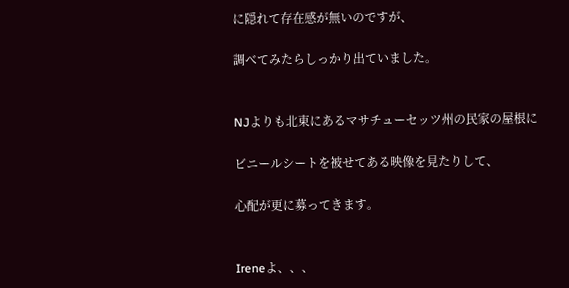に隠れて存在感が無いのですが、

調べてみたらしっかり出ていました。


NJよりも北東にあるマサチューセッツ州の民家の屋根に

ビニールシートを被せてある映像を見たりして、

心配が更に募ってきます。


Ireneよ、、、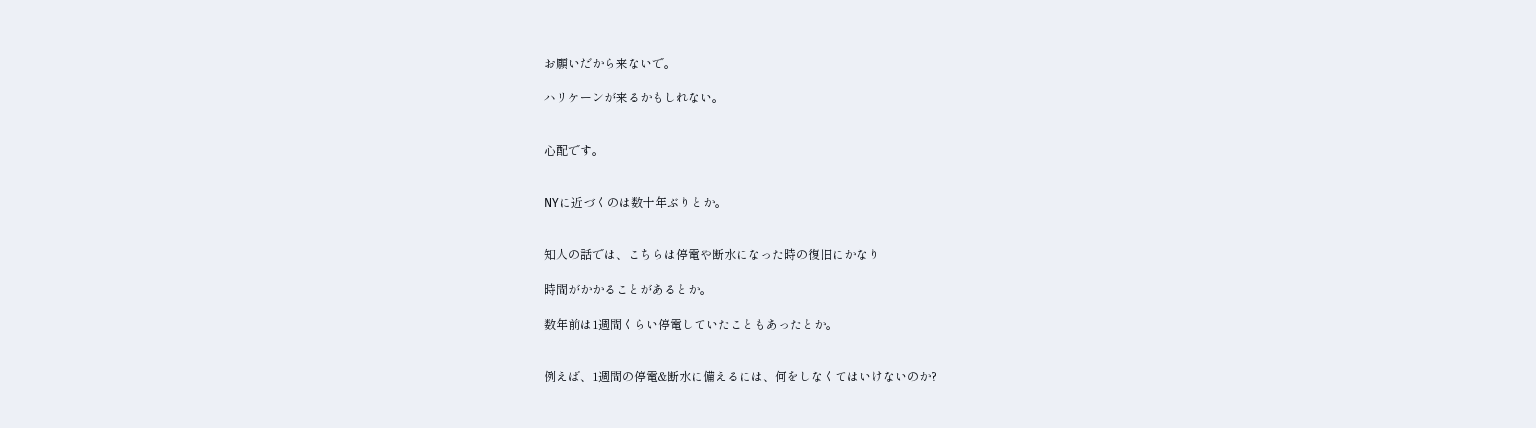お願いだから来ないで。

ハリケーンが来るかもしれない。


心配です。


NYに近づくのは数十年ぶりとか。


知人の話では、こちらは停電や断水になった時の復旧にかなり

時間がかかることがあるとか。

数年前は1週間くらい停電していたこともあったとか。


例えば、1週間の停電&断水に備えるには、何をしなくてはいけないのか?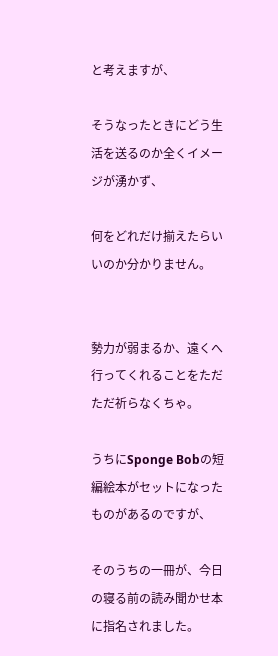と考えますが、

そうなったときにどう生活を送るのか全くイメージが湧かず、

何をどれだけ揃えたらいいのか分かりません。


勢力が弱まるか、遠くへ行ってくれることをただただ祈らなくちゃ。

うちにSponge Bobの短編絵本がセットになったものがあるのですが、

そのうちの一冊が、今日の寝る前の読み聞かせ本に指名されました。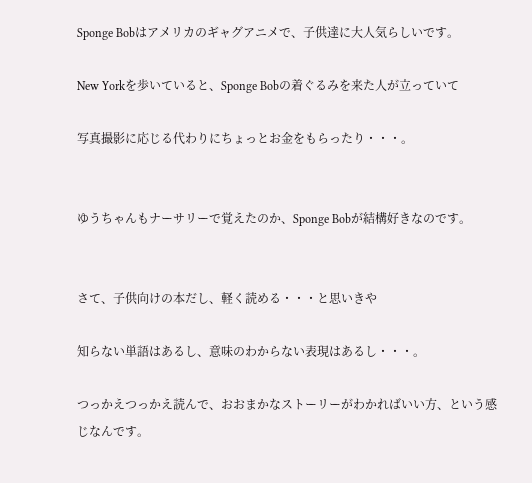Sponge Bobはアメリカのギャグアニメで、子供達に大人気らしいです。

New Yorkを歩いていると、Sponge Bobの着ぐるみを来た人が立っていて

写真撮影に応じる代わりにちょっとお金をもらったり・・・。


ゆうちゃんもナーサリーで覚えたのか、Sponge Bobが結構好きなのです。


さて、子供向けの本だし、軽く読める・・・と思いきや

知らない単語はあるし、意味のわからない表現はあるし・・・。

つっかえつっかえ読んで、おおまかなストーリーがわかればいい方、という感じなんです。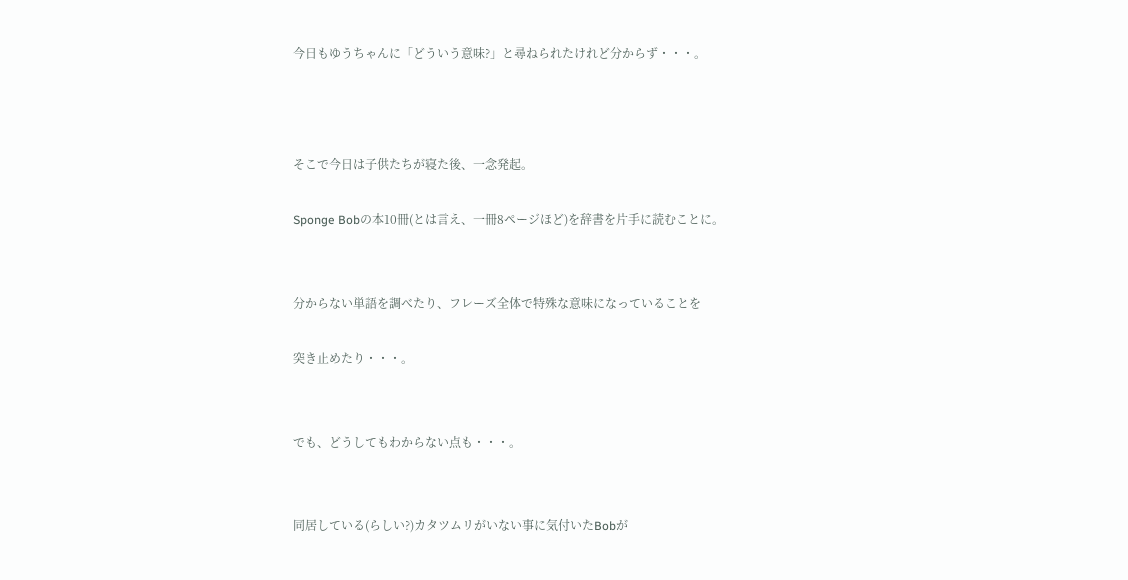今日もゆうちゃんに「どういう意味?」と尋ねられたけれど分からず・・・。



そこで今日は子供たちが寝た後、一念発起。

Sponge Bobの本10冊(とは言え、一冊8ページほど)を辞書を片手に読むことに。


分からない単語を調べたり、フレーズ全体で特殊な意味になっていることを

突き止めたり・・・。


でも、どうしてもわからない点も・・・。


同居している(らしい?)カタツムリがいない事に気付いたBobが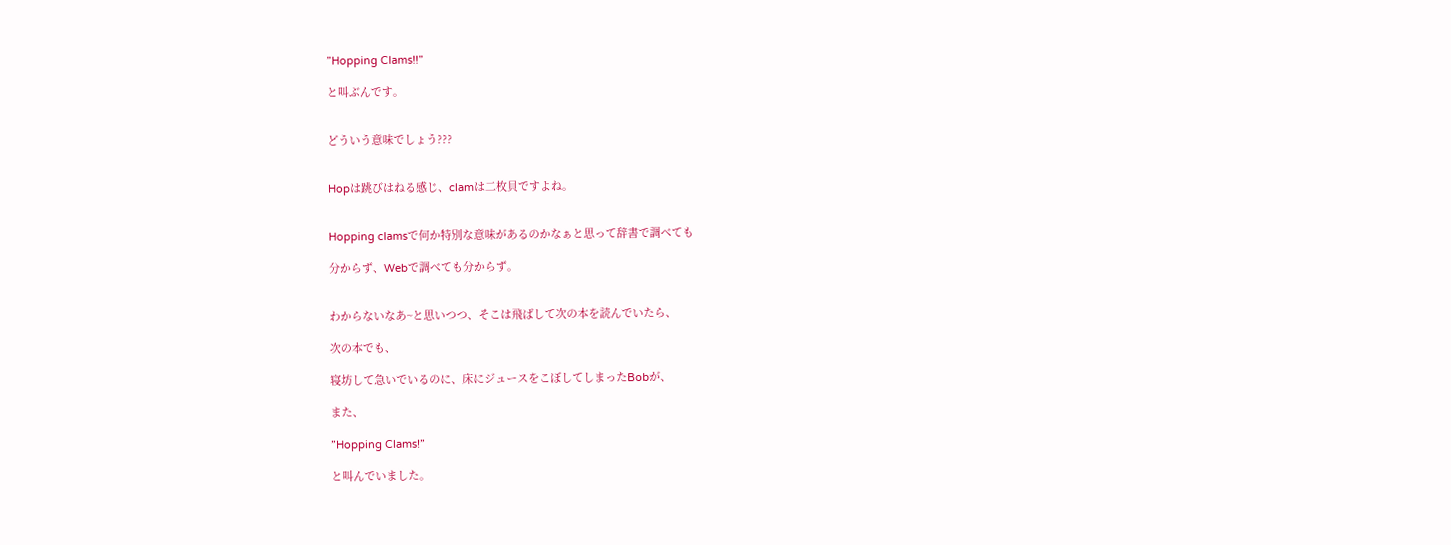”Hopping Clams!!”

と叫ぶんです。


どういう意味でしょう???


Hopは跳びはねる感じ、clamは二枚貝ですよね。


Hopping clamsで何か特別な意味があるのかなぁと思って辞書で調べても

分からず、Webで調べても分からず。


わからないなあ~と思いつつ、そこは飛ばして次の本を読んでいたら、

次の本でも、

寝坊して急いでいるのに、床にジュースをこぼしてしまったBobが、

また、

”Hopping Clams!”

と叫んでいました。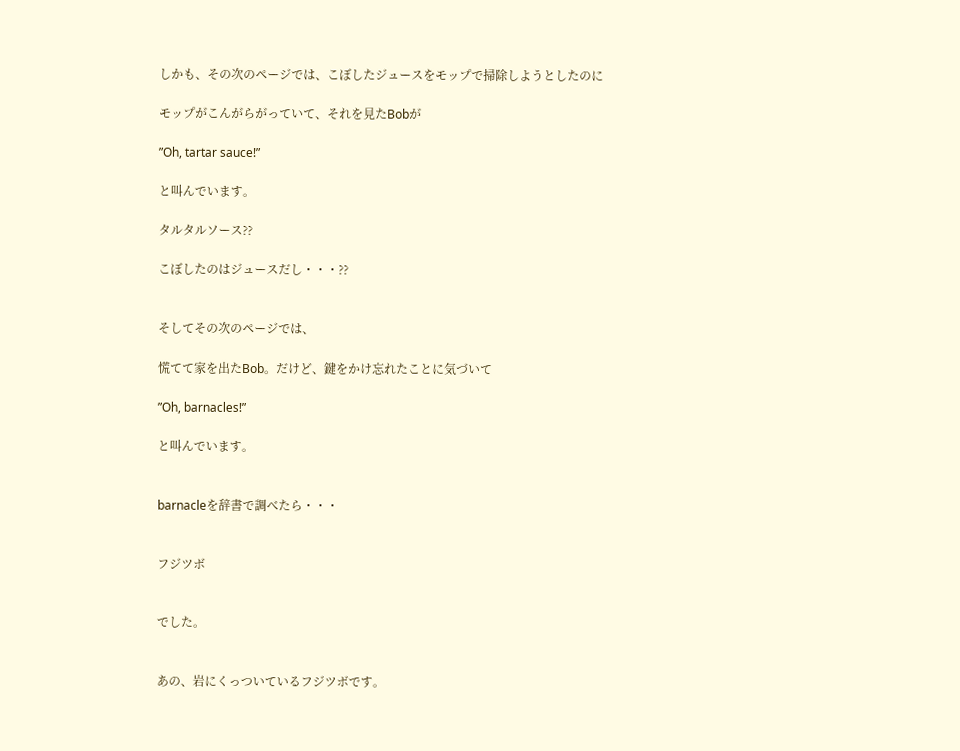しかも、その次のページでは、こぼしたジュースをモップで掃除しようとしたのに

モップがこんがらがっていて、それを見たBobが

”Oh, tartar sauce!”

と叫んでいます。

タルタルソース??

こぼしたのはジュースだし・・・??


そしてその次のページでは、

慌てて家を出たBob。だけど、鍵をかけ忘れたことに気づいて

”Oh, barnacles!”

と叫んでいます。


barnacleを辞書で調べたら・・・


フジツボ


でした。


あの、岩にくっついているフジツボです。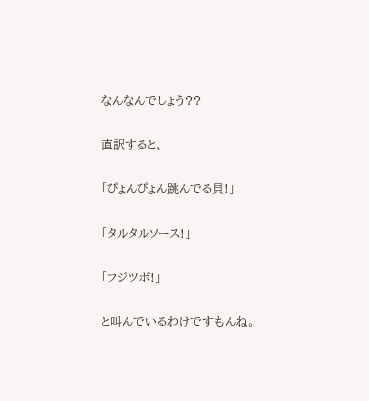なんなんでしょう??

直訳すると、

「ぴょんぴょん跳んでる貝!」

「タルタルソース!」

「フジツボ!」

と叫んでいるわけですもんね。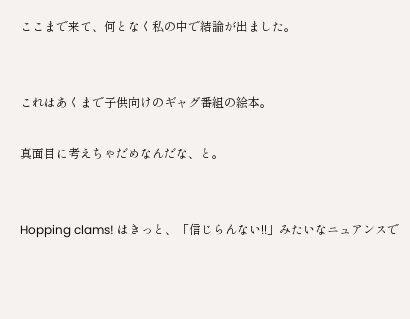ここまで来て、何となく私の中で結論が出ました。


これはあくまで子供向けのギャグ番組の絵本。

真面目に考えちゃだめなんだな、と。


Hopping clams! はきっと、「信じらんない!!」みたいなニュアンスで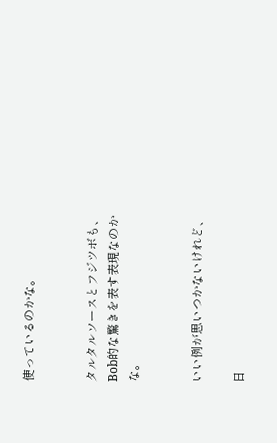使っているのかな。


タルタルソースとフジツボも、Bob的な驚きを表す表現なのかな。


いい例が思いつかないけれど、

日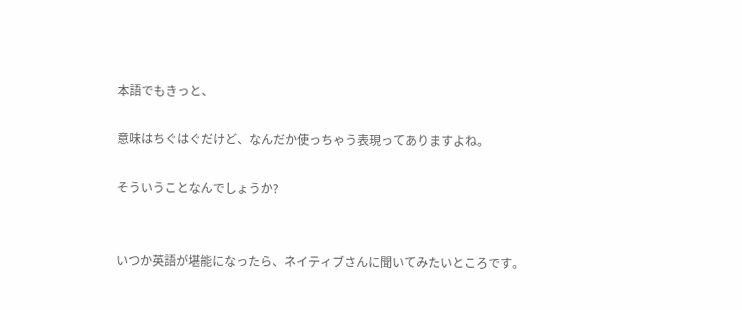本語でもきっと、

意味はちぐはぐだけど、なんだか使っちゃう表現ってありますよね。

そういうことなんでしょうか?


いつか英語が堪能になったら、ネイティブさんに聞いてみたいところです。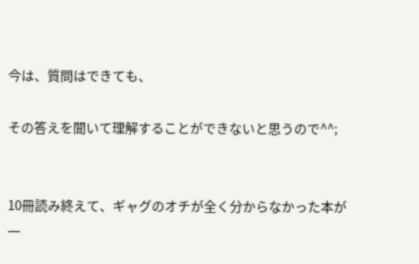今は、質問はできても、

その答えを聞いて理解することができないと思うので^^;


10冊読み終えて、ギャグのオチが全く分からなかった本が一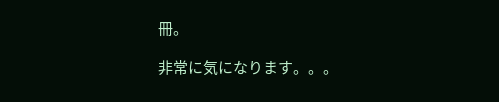冊。

非常に気になります。。。